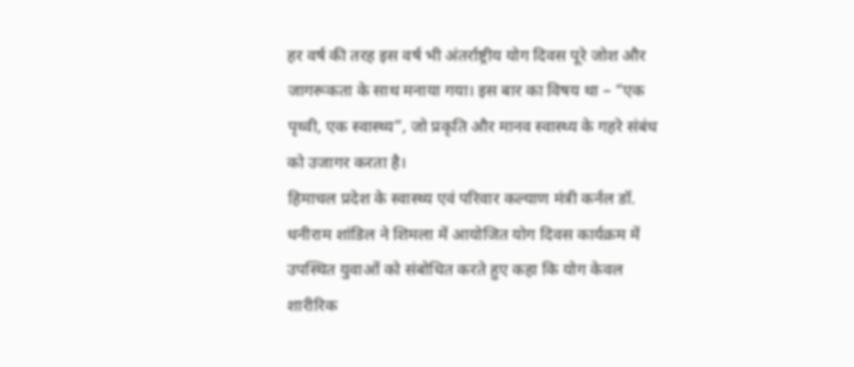हर वर्ष की तरह इस वर्ष भी अंतर्राष्ट्रीय योग दिवस पूरे जोश और जागरूकता के साथ मनाया गया। इस बार का विषय था – “एक पृथ्वी, एक स्वास्थ्य”, जो प्रकृति और मानव स्वास्थ्य के गहरे संबंध को उजागर करता है।
हिमाचल प्रदेश के स्वास्थ्य एवं परिवार कल्याण मंत्री कर्नल डॉ. धनीराम शांडिल ने शिमला में आयोजित योग दिवस कार्यक्रम में उपस्थित युवाओं को संबोधित करते हुए कहा कि योग केवल शारीरिक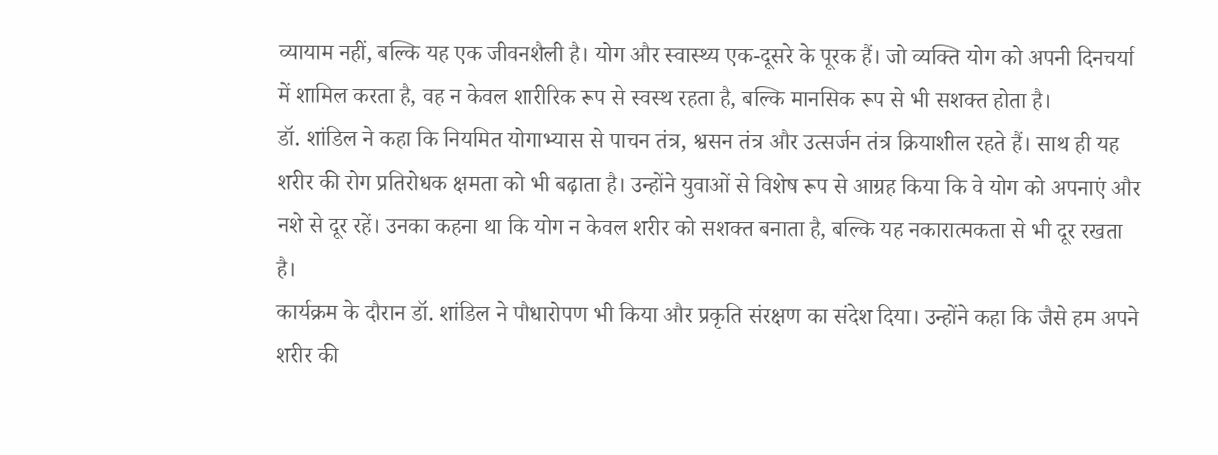व्यायाम नहीं, बल्कि यह एक जीवनशैली है। योग और स्वास्थ्य एक-दूसरे के पूरक हैं। जो व्यक्ति योग को अपनी दिनचर्या में शामिल करता है, वह न केवल शारीरिक रूप से स्वस्थ रहता है, बल्कि मानसिक रूप से भी सशक्त होता है।
डॉ. शांडिल ने कहा कि नियमित योगाभ्यास से पाचन तंत्र, श्वसन तंत्र और उत्सर्जन तंत्र क्रियाशील रहते हैं। साथ ही यह शरीर की रोग प्रतिरोधक क्षमता को भी बढ़ाता है। उन्होंने युवाओं से विशेष रूप से आग्रह किया कि वे योग को अपनाएं और नशे से दूर रहें। उनका कहना था कि योग न केवल शरीर को सशक्त बनाता है, बल्कि यह नकारात्मकता से भी दूर रखता है।
कार्यक्रम के दौरान डॉ. शांडिल ने पौधारोपण भी किया और प्रकृति संरक्षण का संदेश दिया। उन्होंने कहा कि जैसे हम अपने शरीर की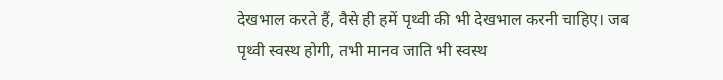देखभाल करते हैं, वैसे ही हमें पृथ्वी की भी देखभाल करनी चाहिए। जब पृथ्वी स्वस्थ होगी, तभी मानव जाति भी स्वस्थ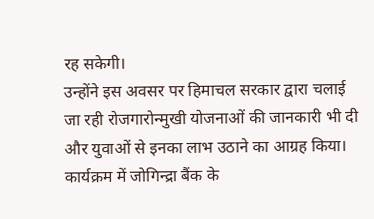रह सकेगी।
उन्होंने इस अवसर पर हिमाचल सरकार द्वारा चलाई जा रही रोजगारोन्मुखी योजनाओं की जानकारी भी दी और युवाओं से इनका लाभ उठाने का आग्रह किया।
कार्यक्रम में जोगिन्द्रा बैंक के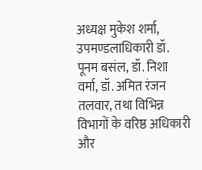अध्यक्ष मुकेश शर्मा, उपमण्डलाधिकारी डॉ. पूनम बसंल, डॉ. निशा वर्मा, डॉ. अमित रंजन तलवार, तथा विभिन्न विभागों के वरिष्ठ अधिकारी और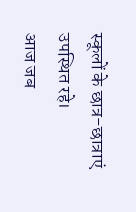स्कूलों के छात्र-छात्राएं उपस्थित रहे।
आज जब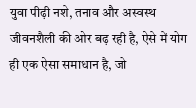युवा पीढ़ी नशे, तनाव और अस्वस्थ जीवनशैली की ओर बढ़ रही है, ऐसे में योग ही एक ऐसा समाधान है, जो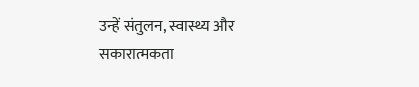उन्हें संतुलन, स्वास्थ्य और सकारात्मकता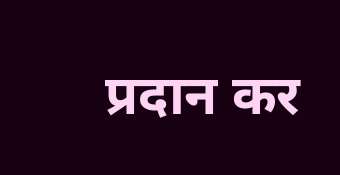प्रदान कर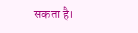सकता है।